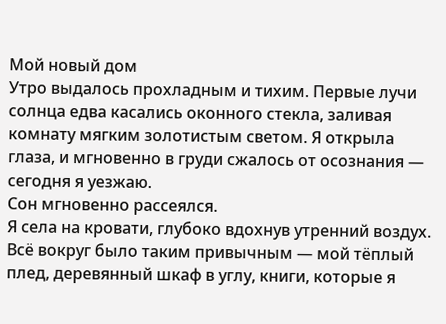Мой новый дом
Утро выдалось прохладным и тихим. Первые лучи солнца едва касались оконного стекла, заливая комнату мягким золотистым светом. Я открыла глаза, и мгновенно в груди сжалось от осознания — сегодня я уезжаю.
Сон мгновенно рассеялся.
Я села на кровати, глубоко вдохнув утренний воздух. Всё вокруг было таким привычным — мой тёплый плед, деревянный шкаф в углу, книги, которые я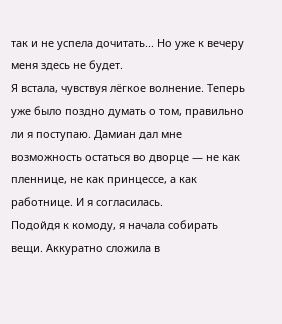так и не успела дочитать... Но уже к вечеру меня здесь не будет.
Я встала, чувствуя лёгкое волнение. Теперь уже было поздно думать о том, правильно ли я поступаю. Дамиан дал мне возможность остаться во дворце — не как пленнице, не как принцессе, а как работнице. И я согласилась.
Подойдя к комоду, я начала собирать вещи. Аккуратно сложила в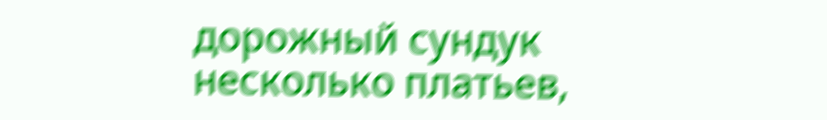дорожный сундук несколько платьев,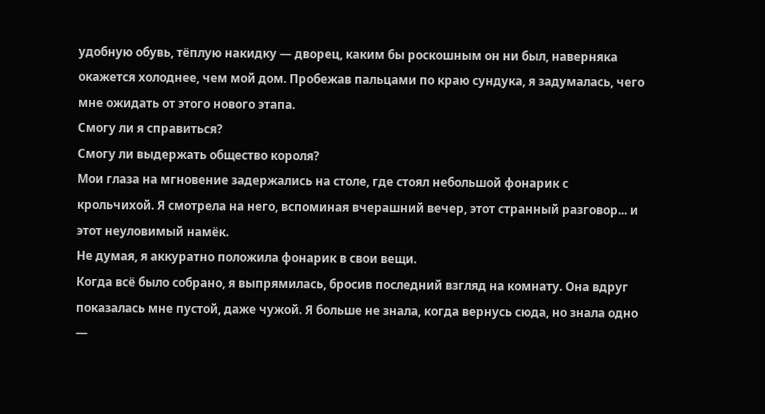удобную обувь, тёплую накидку — дворец, каким бы роскошным он ни был, наверняка окажется холоднее, чем мой дом. Пробежав пальцами по краю сундука, я задумалась, чего мне ожидать от этого нового этапа.
Смогу ли я справиться?
Смогу ли выдержать общество короля?
Мои глаза на мгновение задержались на столе, где стоял небольшой фонарик с крольчихой. Я смотрела на него, вспоминая вчерашний вечер, этот странный разговор... и этот неуловимый намёк.
Не думая, я аккуратно положила фонарик в свои вещи.
Когда всё было собрано, я выпрямилась, бросив последний взгляд на комнату. Она вдруг показалась мне пустой, даже чужой. Я больше не знала, когда вернусь сюда, но знала одно —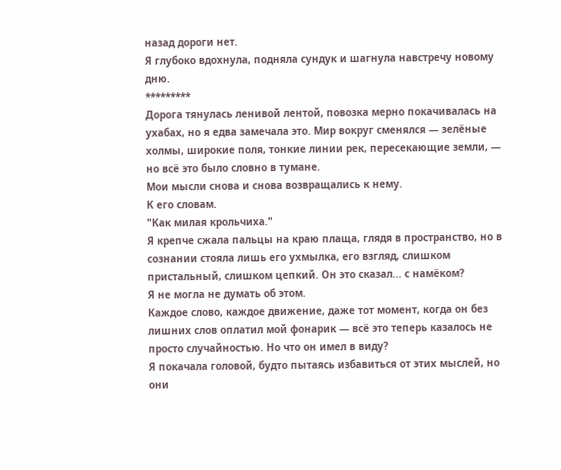назад дороги нет.
Я глубоко вдохнула, подняла сундук и шагнула навстречу новому дню.
*********
Дорога тянулась ленивой лентой, повозка мерно покачивалась на ухабах, но я едва замечала это. Мир вокруг сменялся — зелёные холмы, широкие поля, тонкие линии рек, пересекающие земли, — но всё это было словно в тумане.
Мои мысли снова и снова возвращались к нему.
К его словам.
"Как милая крольчиха."
Я крепче сжала пальцы на краю плаща, глядя в пространство, но в сознании стояла лишь его ухмылка, его взгляд, слишком пристальный, слишком цепкий. Он это сказал... с намёком?
Я не могла не думать об этом.
Каждое слово, каждое движение, даже тот момент, когда он без лишних слов оплатил мой фонарик — всё это теперь казалось не просто случайностью. Но что он имел в виду?
Я покачала головой, будто пытаясь избавиться от этих мыслей, но они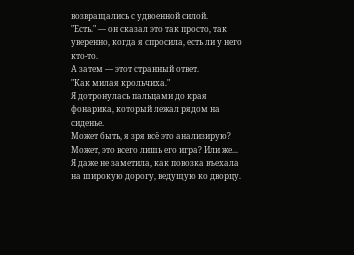возвращались с удвоенной силой.
"Есть." — он сказал это так просто, так уверенно, когда я спросила, есть ли у него кто-то.
А затем — этот странный ответ.
"Как милая крольчиха."
Я дотронулась пальцами до края фонарика, который лежал рядом на сиденье.
Может быть, я зря всё это анализирую? Может, это всего лишь его игра? Или же...
Я даже не заметила, как повозка въехала на широкую дорогу, ведущую ко дворцу.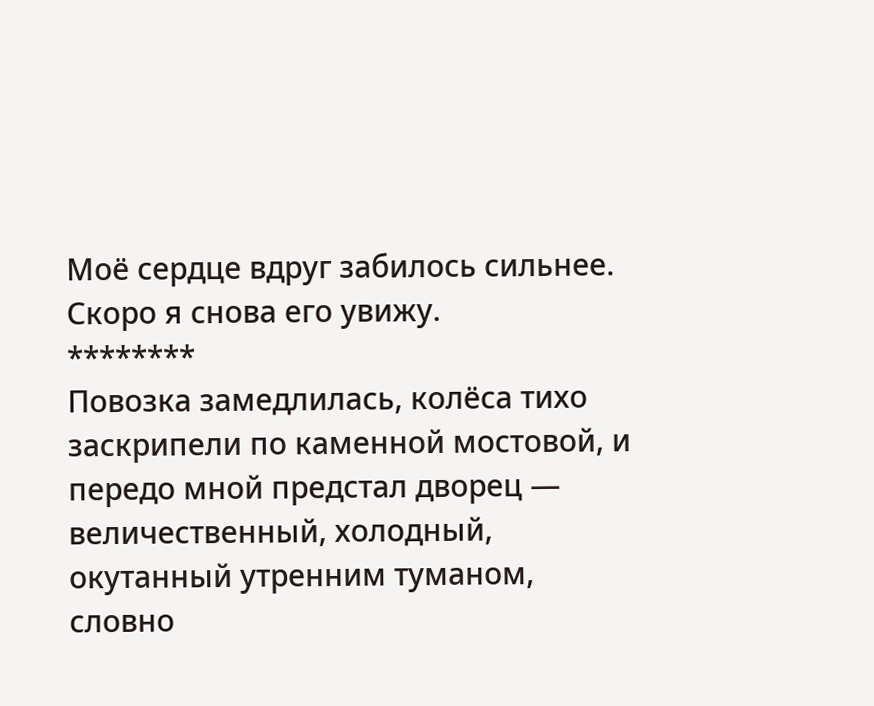Моё сердце вдруг забилось сильнее.
Скоро я снова его увижу.
********
Повозка замедлилась, колёса тихо заскрипели по каменной мостовой, и передо мной предстал дворец — величественный, холодный, окутанный утренним туманом, словно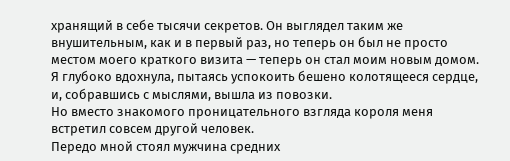хранящий в себе тысячи секретов. Он выглядел таким же внушительным, как и в первый раз, но теперь он был не просто местом моего краткого визита — теперь он стал моим новым домом.
Я глубоко вдохнула, пытаясь успокоить бешено колотящееся сердце, и, собравшись с мыслями, вышла из повозки.
Но вместо знакомого проницательного взгляда короля меня встретил совсем другой человек.
Передо мной стоял мужчина средних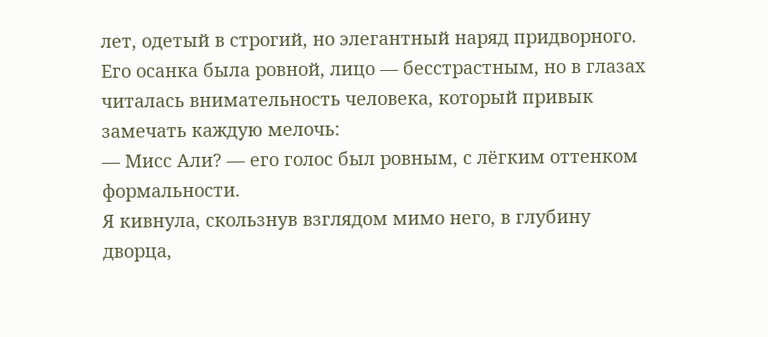лет, одетый в строгий, но элегантный наряд придворного. Его осанка была ровной, лицо — бесстрастным, но в глазах читалась внимательность человека, который привык замечать каждую мелочь:
— Мисс Али? — его голос был ровным, с лёгким оттенком формальности.
Я кивнула, скользнув взглядом мимо него, в глубину дворца,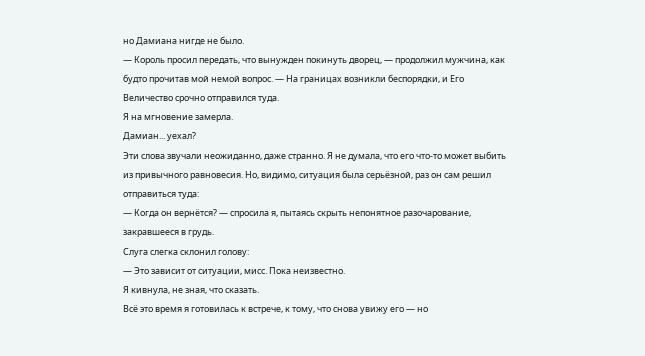но Дамиана нигде не было.
— Король просил передать, что вынужден покинуть дворец, — продолжил мужчина, как будто прочитав мой немой вопрос. — На границах возникли беспорядки, и Его Величество срочно отправился туда.
Я на мгновение замерла.
Дамиан... уехал?
Эти слова звучали неожиданно, даже странно. Я не думала, что его что-то может выбить из привычного равновесия. Но, видимо, ситуация была серьёзной, раз он сам решил отправиться туда:
— Когда он вернётся? — спросила я, пытаясь скрыть непонятное разочарование, закравшееся в грудь.
Слуга слегка склонил голову:
— Это зависит от ситуации, мисс. Пока неизвестно.
Я кивнула, не зная, что сказать.
Всё это время я готовилась к встрече, к тому, что снова увижу его — но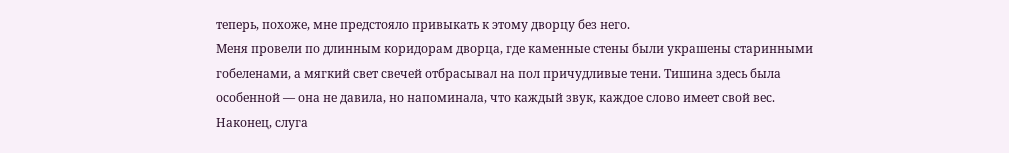теперь, похоже, мне предстояло привыкать к этому дворцу без него.
Меня провели по длинным коридорам дворца, где каменные стены были украшены старинными гобеленами, а мягкий свет свечей отбрасывал на пол причудливые тени. Тишина здесь была особенной — она не давила, но напоминала, что каждый звук, каждое слово имеет свой вес.
Наконец, слуга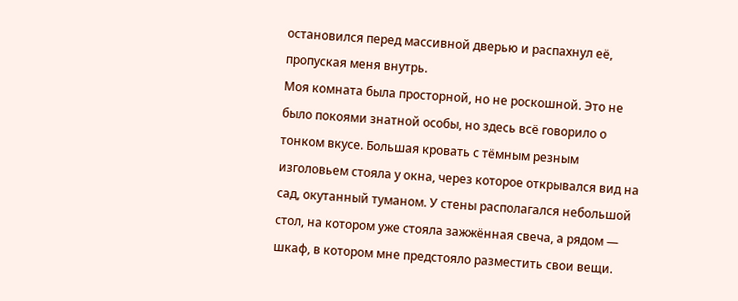остановился перед массивной дверью и распахнул её, пропуская меня внутрь.
Моя комната была просторной, но не роскошной. Это не было покоями знатной особы, но здесь всё говорило о тонком вкусе. Большая кровать с тёмным резным изголовьем стояла у окна, через которое открывался вид на сад, окутанный туманом. У стены располагался небольшой стол, на котором уже стояла зажжённая свеча, а рядом — шкаф, в котором мне предстояло разместить свои вещи.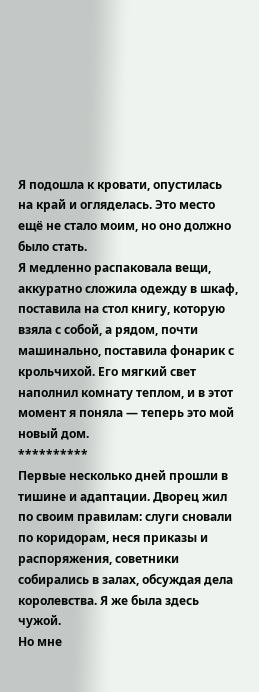Я подошла к кровати, опустилась на край и огляделась. Это место ещё не стало моим, но оно должно было стать.
Я медленно распаковала вещи, аккуратно сложила одежду в шкаф, поставила на стол книгу, которую взяла с собой, а рядом, почти машинально, поставила фонарик с крольчихой. Его мягкий свет наполнил комнату теплом, и в этот момент я поняла — теперь это мой новый дом.
**********
Первые несколько дней прошли в тишине и адаптации. Дворец жил по своим правилам: слуги сновали по коридорам, неся приказы и распоряжения, советники собирались в залах, обсуждая дела королевства. Я же была здесь чужой.
Но мне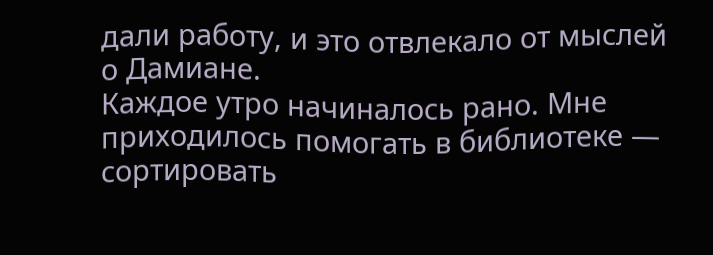дали работу, и это отвлекало от мыслей о Дамиане.
Каждое утро начиналось рано. Мне приходилось помогать в библиотеке — сортировать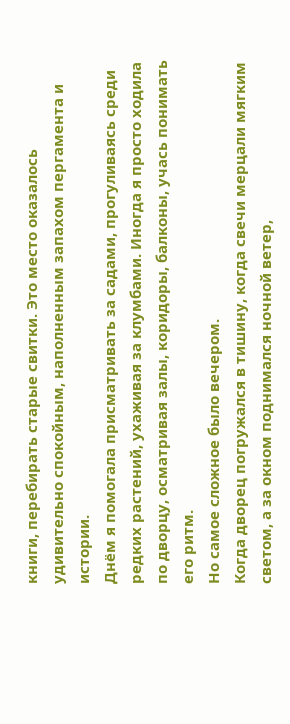книги, перебирать старые свитки. Это место оказалось удивительно спокойным, наполненным запахом пергамента и истории.
Днём я помогала присматривать за садами, прогуливаясь среди редких растений, ухаживая за клумбами. Иногда я просто ходила по дворцу, осматривая залы, коридоры, балконы, учась понимать его ритм.
Но самое сложное было вечером.
Когда дворец погружался в тишину, когда свечи мерцали мягким светом, а за окном поднимался ночной ветер,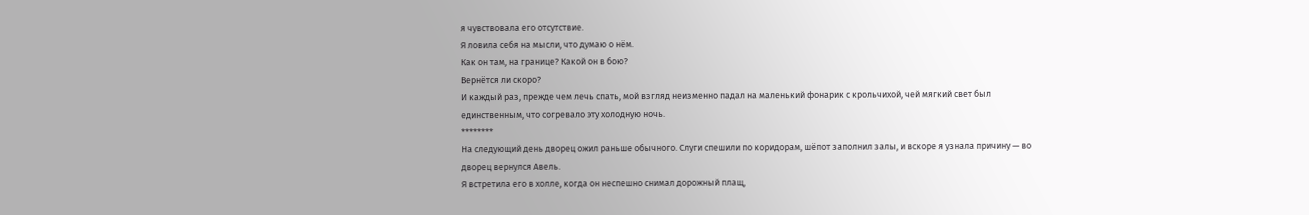я чувствовала его отсутствие.
Я ловила себя на мысли, что думаю о нём.
Как он там, на границе? Какой он в бою?
Вернётся ли скоро?
И каждый раз, прежде чем лечь спать, мой взгляд неизменно падал на маленький фонарик с крольчихой, чей мягкий свет был единственным, что согревало эту холодную ночь.
********
На следующий день дворец ожил раньше обычного. Слуги спешили по коридорам, шёпот заполнил залы, и вскоре я узнала причину — во дворец вернулся Авель.
Я встретила его в холле, когда он неспешно снимал дорожный плащ,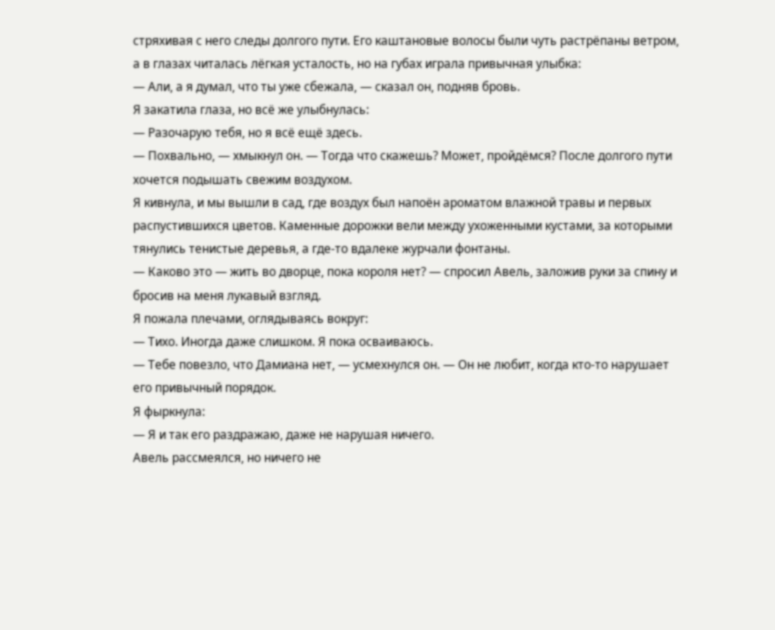стряхивая с него следы долгого пути. Его каштановые волосы были чуть растрёпаны ветром, а в глазах читалась лёгкая усталость, но на губах играла привычная улыбка:
— Али, а я думал, что ты уже сбежала, — сказал он, подняв бровь.
Я закатила глаза, но всё же улыбнулась:
— Разочарую тебя, но я всё ещё здесь.
— Похвально, — хмыкнул он. — Тогда что скажешь? Может, пройдёмся? После долгого пути хочется подышать свежим воздухом.
Я кивнула, и мы вышли в сад, где воздух был напоён ароматом влажной травы и первых распустившихся цветов. Каменные дорожки вели между ухоженными кустами, за которыми тянулись тенистые деревья, а где-то вдалеке журчали фонтаны.
— Каково это — жить во дворце, пока короля нет? — спросил Авель, заложив руки за спину и бросив на меня лукавый взгляд.
Я пожала плечами, оглядываясь вокруг:
— Тихо. Иногда даже слишком. Я пока осваиваюсь.
— Тебе повезло, что Дамиана нет, — усмехнулся он. — Он не любит, когда кто-то нарушает его привычный порядок.
Я фыркнула:
— Я и так его раздражаю, даже не нарушая ничего.
Авель рассмеялся, но ничего не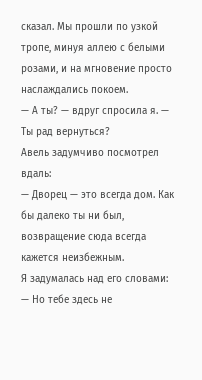сказал. Мы прошли по узкой тропе, минуя аллею с белыми розами, и на мгновение просто наслаждались покоем.
— А ты? — вдруг спросила я. — Ты рад вернуться?
Авель задумчиво посмотрел вдаль:
— Дворец — это всегда дом. Как бы далеко ты ни был, возвращение сюда всегда кажется неизбежным.
Я задумалась над его словами:
— Но тебе здесь не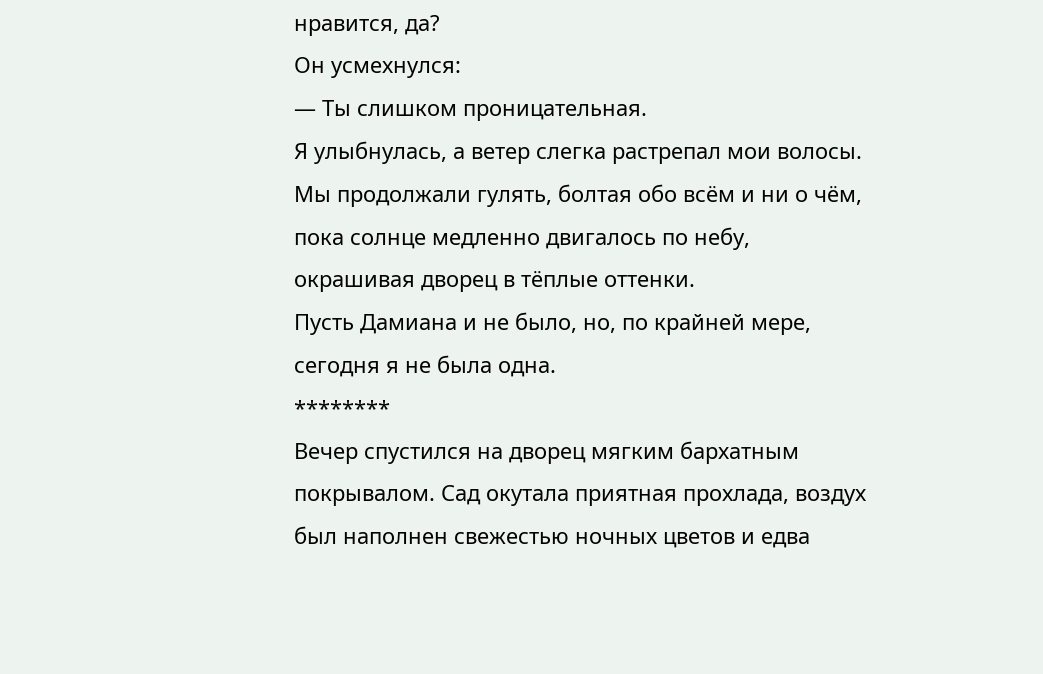нравится, да?
Он усмехнулся:
— Ты слишком проницательная.
Я улыбнулась, а ветер слегка растрепал мои волосы. Мы продолжали гулять, болтая обо всём и ни о чём, пока солнце медленно двигалось по небу, окрашивая дворец в тёплые оттенки.
Пусть Дамиана и не было, но, по крайней мере, сегодня я не была одна.
********
Вечер спустился на дворец мягким бархатным покрывалом. Сад окутала приятная прохлада, воздух был наполнен свежестью ночных цветов и едва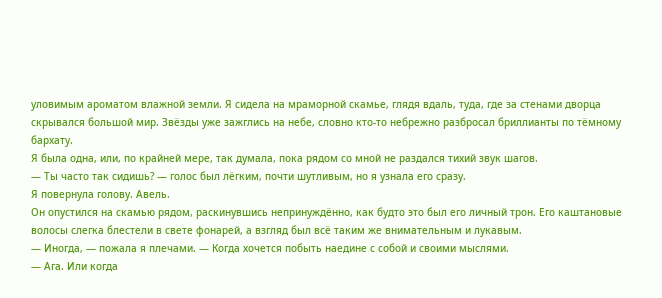уловимым ароматом влажной земли. Я сидела на мраморной скамье, глядя вдаль, туда, где за стенами дворца скрывался большой мир. Звёзды уже зажглись на небе, словно кто-то небрежно разбросал бриллианты по тёмному бархату.
Я была одна, или, по крайней мере, так думала, пока рядом со мной не раздался тихий звук шагов.
— Ты часто так сидишь? — голос был лёгким, почти шутливым, но я узнала его сразу.
Я повернула голову. Авель.
Он опустился на скамью рядом, раскинувшись непринуждённо, как будто это был его личный трон. Его каштановые волосы слегка блестели в свете фонарей, а взгляд был всё таким же внимательным и лукавым.
— Иногда, — пожала я плечами. — Когда хочется побыть наедине с собой и своими мыслями.
— Ага. Или когда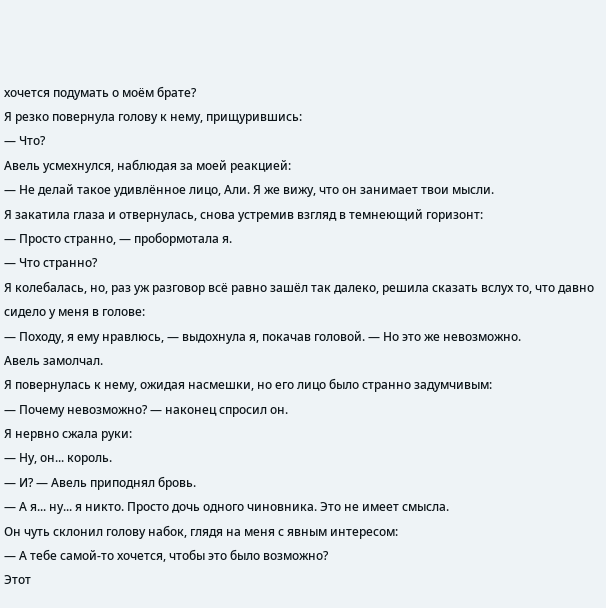хочется подумать о моём брате?
Я резко повернула голову к нему, прищурившись:
— Что?
Авель усмехнулся, наблюдая за моей реакцией:
— Не делай такое удивлённое лицо, Али. Я же вижу, что он занимает твои мысли.
Я закатила глаза и отвернулась, снова устремив взгляд в темнеющий горизонт:
— Просто странно, — пробормотала я.
— Что странно?
Я колебалась, но, раз уж разговор всё равно зашёл так далеко, решила сказать вслух то, что давно сидело у меня в голове:
— Походу, я ему нравлюсь, — выдохнула я, покачав головой. — Но это же невозможно.
Авель замолчал.
Я повернулась к нему, ожидая насмешки, но его лицо было странно задумчивым:
— Почему невозможно? — наконец спросил он.
Я нервно сжала руки:
— Ну, он... король.
— И? — Авель приподнял бровь.
— А я... ну... я никто. Просто дочь одного чиновника. Это не имеет смысла.
Он чуть склонил голову набок, глядя на меня с явным интересом:
— А тебе самой-то хочется, чтобы это было возможно?
Этот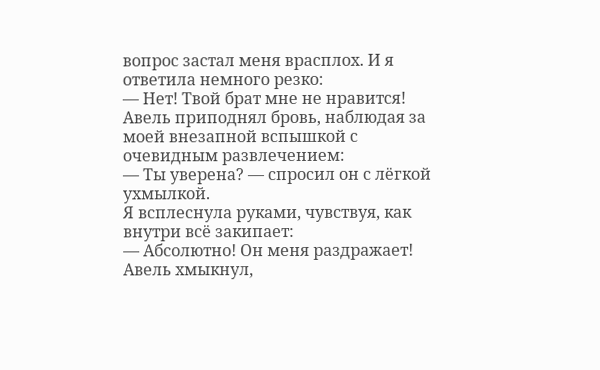вопрос застал меня врасплох. И я ответила немного резко:
— Нет! Твой брат мне не нравится!
Авель приподнял бровь, наблюдая за моей внезапной вспышкой с очевидным развлечением:
— Ты уверена? — спросил он с лёгкой ухмылкой.
Я всплеснула руками, чувствуя, как внутри всё закипает:
— Абсолютно! Он меня раздражает!
Авель хмыкнул,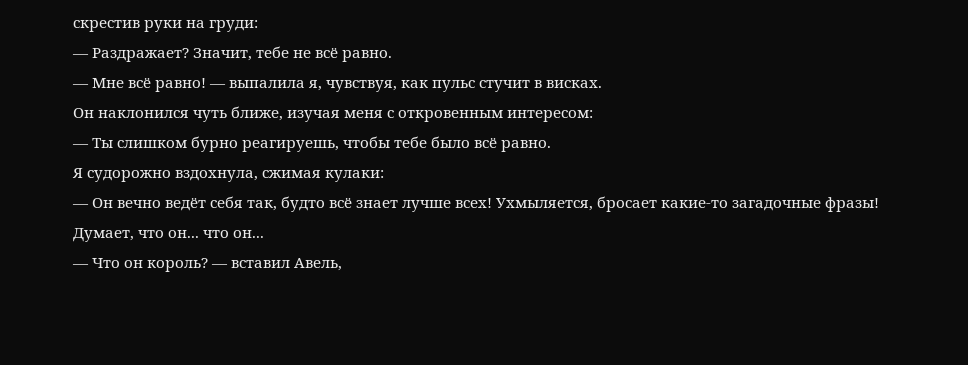скрестив руки на груди:
— Раздражает? Значит, тебе не всё равно.
— Мне всё равно! — выпалила я, чувствуя, как пульс стучит в висках.
Он наклонился чуть ближе, изучая меня с откровенным интересом:
— Ты слишком бурно реагируешь, чтобы тебе было всё равно.
Я судорожно вздохнула, сжимая кулаки:
— Он вечно ведёт себя так, будто всё знает лучше всех! Ухмыляется, бросает какие-то загадочные фразы! Думает, что он... что он...
— Что он король? — вставил Авель,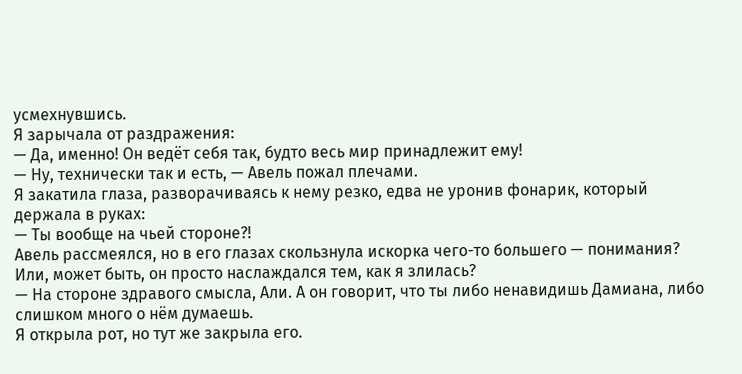усмехнувшись.
Я зарычала от раздражения:
— Да, именно! Он ведёт себя так, будто весь мир принадлежит ему!
— Ну, технически так и есть, — Авель пожал плечами.
Я закатила глаза, разворачиваясь к нему резко, едва не уронив фонарик, который держала в руках:
— Ты вообще на чьей стороне?!
Авель рассмеялся, но в его глазах скользнула искорка чего-то большего — понимания? Или, может быть, он просто наслаждался тем, как я злилась?
— На стороне здравого смысла, Али. А он говорит, что ты либо ненавидишь Дамиана, либо слишком много о нём думаешь.
Я открыла рот, но тут же закрыла его.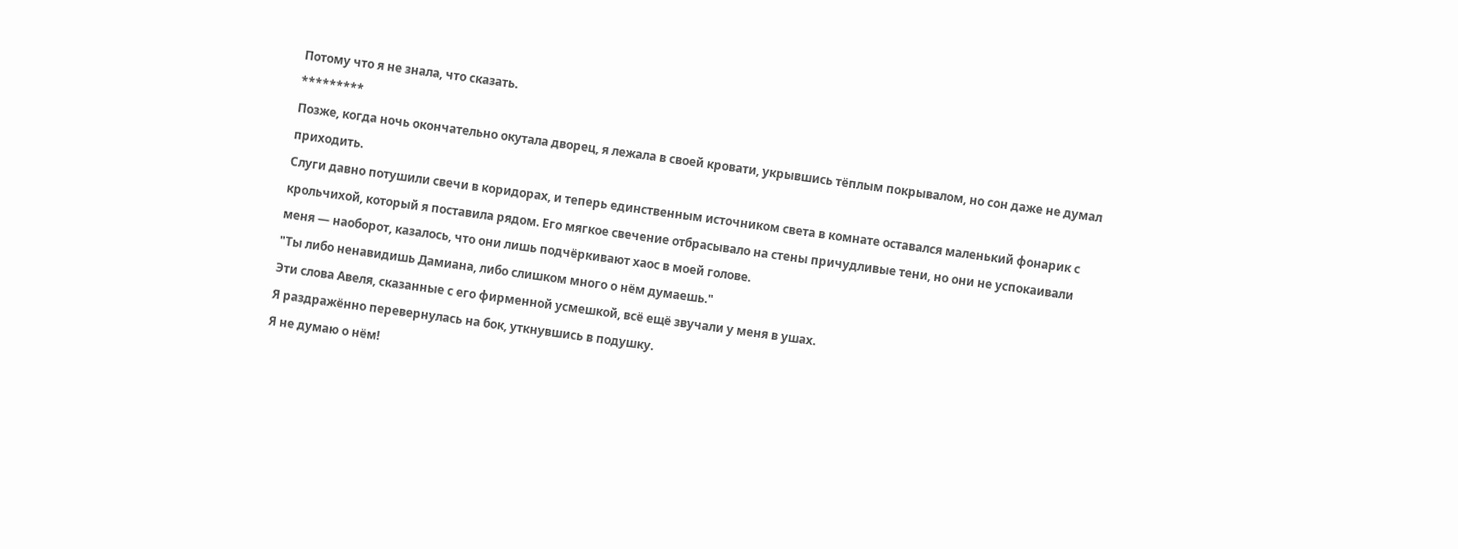Потому что я не знала, что сказать.
*********
Позже, когда ночь окончательно окутала дворец, я лежала в своей кровати, укрывшись тёплым покрывалом, но сон даже не думал приходить.
Слуги давно потушили свечи в коридорах, и теперь единственным источником света в комнате оставался маленький фонарик с крольчихой, который я поставила рядом. Его мягкое свечение отбрасывало на стены причудливые тени, но они не успокаивали меня — наоборот, казалось, что они лишь подчёркивают хаос в моей голове.
"Ты либо ненавидишь Дамиана, либо слишком много о нём думаешь."
Эти слова Авеля, сказанные с его фирменной усмешкой, всё ещё звучали у меня в ушах.
Я раздражённо перевернулась на бок, уткнувшись в подушку.
Я не думаю о нём!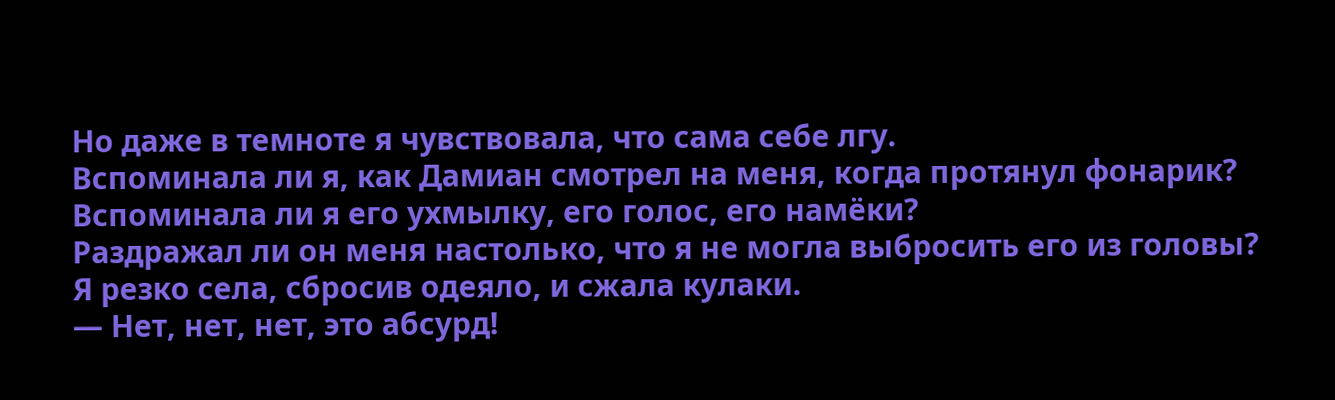Но даже в темноте я чувствовала, что сама себе лгу.
Вспоминала ли я, как Дамиан смотрел на меня, когда протянул фонарик?
Вспоминала ли я его ухмылку, его голос, его намёки?
Раздражал ли он меня настолько, что я не могла выбросить его из головы?
Я резко села, сбросив одеяло, и сжала кулаки.
— Нет, нет, нет, это абсурд!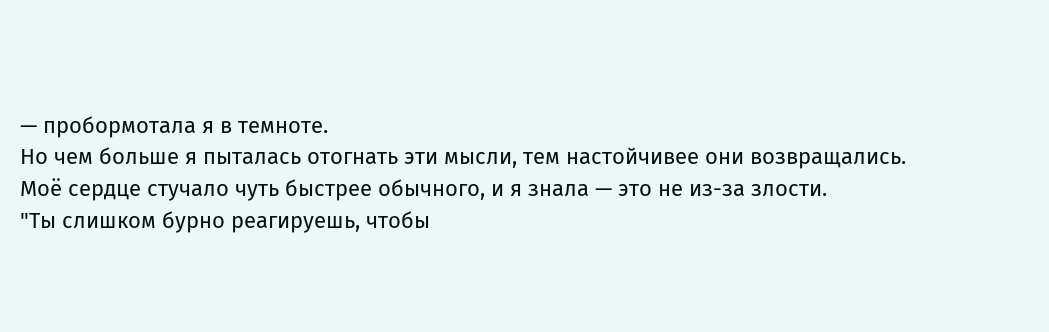— пробормотала я в темноте.
Но чем больше я пыталась отогнать эти мысли, тем настойчивее они возвращались.
Моё сердце стучало чуть быстрее обычного, и я знала — это не из-за злости.
"Ты слишком бурно реагируешь, чтобы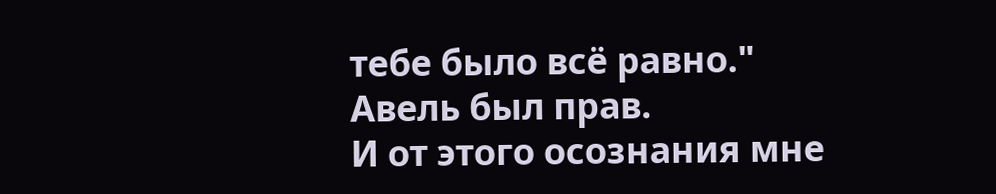тебе было всё равно."
Авель был прав.
И от этого осознания мне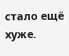стало ещё хуже.